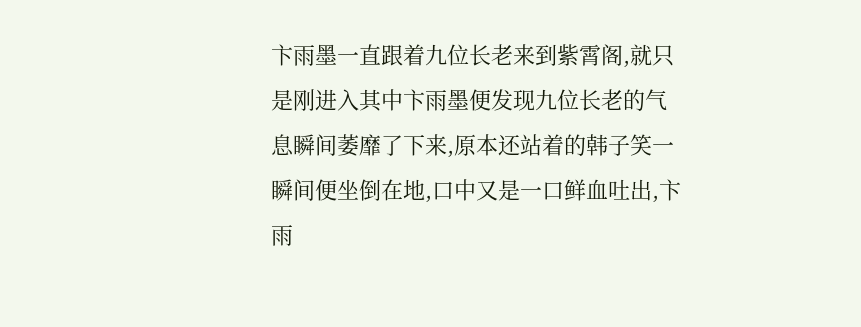卞雨墨一直跟着九位长老来到紫霄阁,就只是刚进入其中卞雨墨便发现九位长老的气息瞬间萎靡了下来,原本还站着的韩子笑一瞬间便坐倒在地,口中又是一口鲜血吐出,卞雨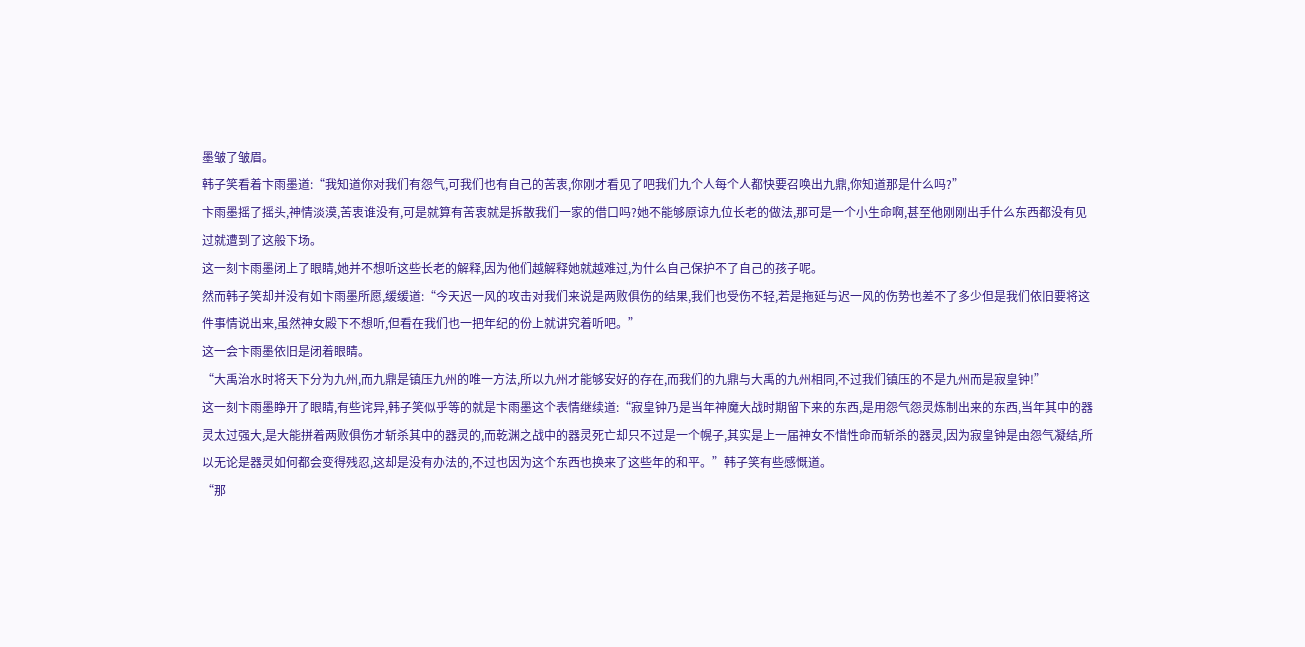墨皱了皱眉。
韩子笑看着卞雨墨道:“我知道你对我们有怨气,可我们也有自己的苦衷,你刚才看见了吧我们九个人每个人都快要召唤出九鼎,你知道那是什么吗?”
卞雨墨摇了摇头,神情淡漠,苦衷谁没有,可是就算有苦衷就是拆散我们一家的借口吗?她不能够原谅九位长老的做法,那可是一个小生命啊,甚至他刚刚出手什么东西都没有见过就遭到了这般下场。
这一刻卞雨墨闭上了眼睛,她并不想听这些长老的解释,因为他们越解释她就越难过,为什么自己保护不了自己的孩子呢。
然而韩子笑却并没有如卞雨墨所愿,缓缓道:“今天迟一风的攻击对我们来说是两败俱伤的结果,我们也受伤不轻,若是拖延与迟一风的伤势也差不了多少但是我们依旧要将这件事情说出来,虽然神女殿下不想听,但看在我们也一把年纪的份上就讲究着听吧。”
这一会卞雨墨依旧是闭着眼睛。
“大禹治水时将天下分为九州,而九鼎是镇压九州的唯一方法,所以九州才能够安好的存在,而我们的九鼎与大禹的九州相同,不过我们镇压的不是九州而是寂皇钟!”
这一刻卞雨墨睁开了眼睛,有些诧异,韩子笑似乎等的就是卞雨墨这个表情继续道:“寂皇钟乃是当年神魔大战时期留下来的东西,是用怨气怨灵炼制出来的东西,当年其中的器灵太过强大,是大能拼着两败俱伤才斩杀其中的器灵的,而乾渊之战中的器灵死亡却只不过是一个幌子,其实是上一届神女不惜性命而斩杀的器灵,因为寂皇钟是由怨气凝结,所以无论是器灵如何都会变得残忍,这却是没有办法的,不过也因为这个东西也换来了这些年的和平。”韩子笑有些感慨道。
“那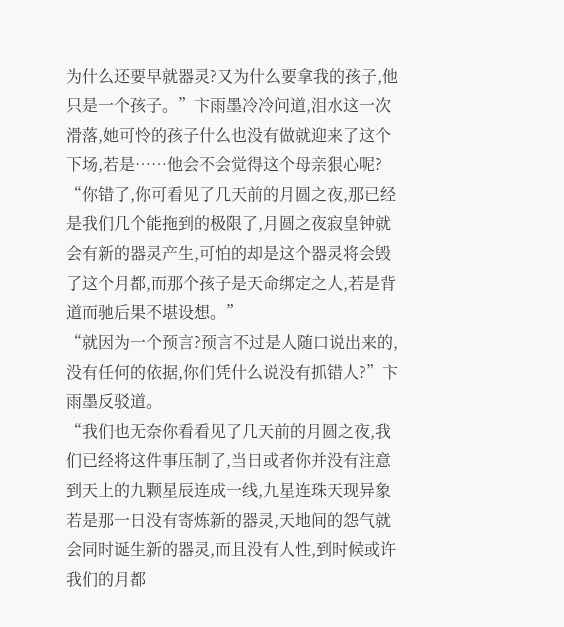为什么还要早就器灵?又为什么要拿我的孩子,他只是一个孩子。”卞雨墨冷冷问道,泪水这一次滑落,她可怜的孩子什么也没有做就迎来了这个下场,若是……他会不会觉得这个母亲狠心呢?
“你错了,你可看见了几天前的月圆之夜,那已经是我们几个能拖到的极限了,月圆之夜寂皇钟就会有新的器灵产生,可怕的却是这个器灵将会毁了这个月都,而那个孩子是天命绑定之人,若是背道而驰后果不堪设想。”
“就因为一个预言?预言不过是人随口说出来的,没有任何的依据,你们凭什么说没有抓错人?”卞雨墨反驳道。
“我们也无奈你看看见了几天前的月圆之夜,我们已经将这件事压制了,当日或者你并没有注意到天上的九颗星辰连成一线,九星连珠天现异象若是那一日没有寄炼新的器灵,天地间的怨气就会同时诞生新的器灵,而且没有人性,到时候或许我们的月都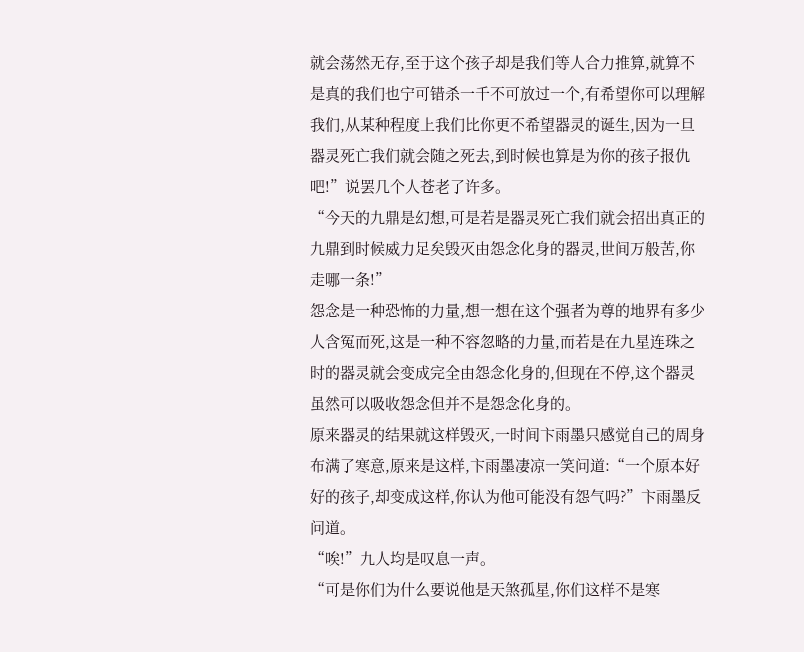就会荡然无存,至于这个孩子却是我们等人合力推算,就算不是真的我们也宁可错杀一千不可放过一个,有希望你可以理解我们,从某种程度上我们比你更不希望器灵的诞生,因为一旦器灵死亡我们就会随之死去,到时候也算是为你的孩子报仇吧!”说罢几个人苍老了许多。
“今天的九鼎是幻想,可是若是器灵死亡我们就会招出真正的九鼎到时候威力足矣毁灭由怨念化身的器灵,世间万般苦,你走哪一条!”
怨念是一种恐怖的力量,想一想在这个强者为尊的地界有多少人含冤而死,这是一种不容忽略的力量,而若是在九星连珠之时的器灵就会变成完全由怨念化身的,但现在不停,这个器灵虽然可以吸收怨念但并不是怨念化身的。
原来器灵的结果就这样毁灭,一时间卞雨墨只感觉自己的周身布满了寒意,原来是这样,卞雨墨凄凉一笑问道:“一个原本好好的孩子,却变成这样,你认为他可能没有怨气吗?”卞雨墨反问道。
“唉!”九人均是叹息一声。
“可是你们为什么要说他是天煞孤星,你们这样不是寒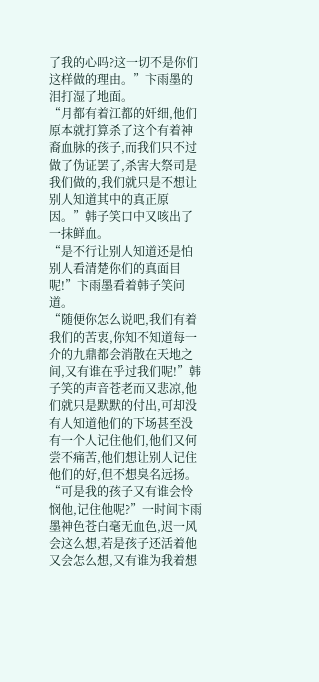了我的心吗?这一切不是你们这样做的理由。”卞雨墨的泪打湿了地面。
“月都有着江都的奸细,他们原本就打算杀了这个有着神裔血脉的孩子,而我们只不过做了伪证罢了,杀害大祭司是我们做的,我们就只是不想让别人知道其中的真正原因。”韩子笑口中又咳出了一抹鲜血。
“是不行让别人知道还是怕别人看清楚你们的真面目呢!”卞雨墨看着韩子笑问道。
“随便你怎么说吧,我们有着我们的苦衷,你知不知道每一介的九鼎都会消散在天地之间,又有谁在乎过我们呢!”韩子笑的声音苍老而又悲凉,他们就只是默默的付出,可却没有人知道他们的下场甚至没有一个人记住他们,他们又何尝不痛苦,他们想让别人记住他们的好,但不想臭名远扬。
“可是我的孩子又有谁会怜悯他,记住他呢?”一时间卞雨墨神色苍白毫无血色,迟一风会这么想,若是孩子还活着他又会怎么想,又有谁为我着想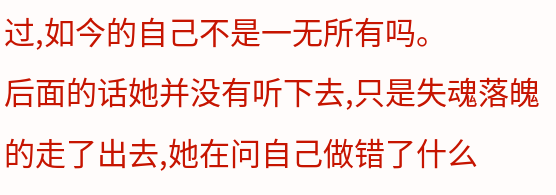过,如今的自己不是一无所有吗。
后面的话她并没有听下去,只是失魂落魄的走了出去,她在问自己做错了什么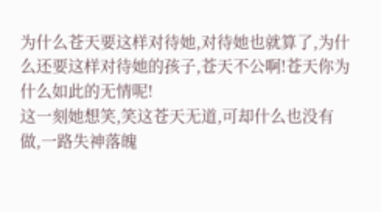为什么苍天要这样对待她,对待她也就算了,为什么还要这样对待她的孩子,苍天不公啊!苍天你为什么如此的无情呢!
这一刻她想笑,笑这苍天无道,可却什么也没有做,一路失神落魄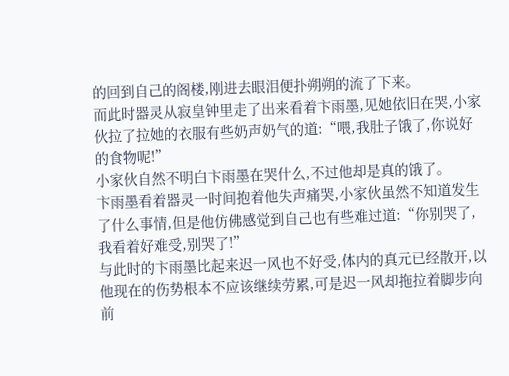的回到自己的阁楼,刚进去眼泪便扑朔朔的流了下来。
而此时器灵从寂皇钟里走了出来看着卞雨墨,见她依旧在哭,小家伙拉了拉她的衣服有些奶声奶气的道:“喂,我肚子饿了,你说好的食物呢!”
小家伙自然不明白卞雨墨在哭什么,不过他却是真的饿了。
卞雨墨看着器灵一时间抱着他失声痛哭,小家伙虽然不知道发生了什么事情,但是他仿佛感觉到自己也有些难过道:“你别哭了,我看着好难受,别哭了!”
与此时的卞雨墨比起来迟一风也不好受,体内的真元已经散开,以他现在的伤势根本不应该继续劳累,可是迟一风却拖拉着脚步向前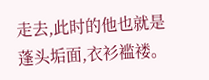走去,此时的他也就是蓬头垢面,衣衫褴褛。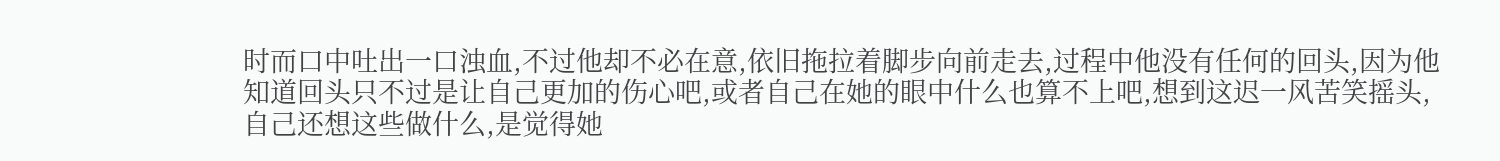时而口中吐出一口浊血,不过他却不必在意,依旧拖拉着脚步向前走去,过程中他没有任何的回头,因为他知道回头只不过是让自己更加的伤心吧,或者自己在她的眼中什么也算不上吧,想到这迟一风苦笑摇头,自己还想这些做什么,是觉得她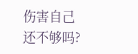伤害自己还不够吗?